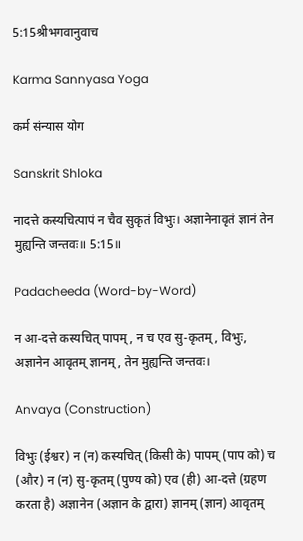5:15श्रीभगवानुवाच

Karma Sannyasa Yoga

कर्म संन्यास योग

Sanskrit Shloka

नादत्ते कस्यचित्पापं न चैव सुकृतं विभुः। अज्ञानेनावृतं ज्ञानं तेन मुह्यन्ति जन्तवः॥ 5:15॥

Padacheeda (Word-by-Word)

न आ-दत्ते कस्यचित् पापम्, न च एव सु-कृतम्, विभुः, अज्ञानेन आवृतम् ज्ञानम्, तेन मुह्यन्ति जन्तवः।

Anvaya (Construction)

विभुः (ईश्वर) न (न) कस्यचित् (किसी के) पापम् (पाप को) च (और) न (न) सु-कृतम् (पुण्य को) एव (ही) आ-दत्ते (ग्रहण करता है) अज्ञानेन (अज्ञान के द्वारा) ज्ञानम् (ज्ञान) आवृतम्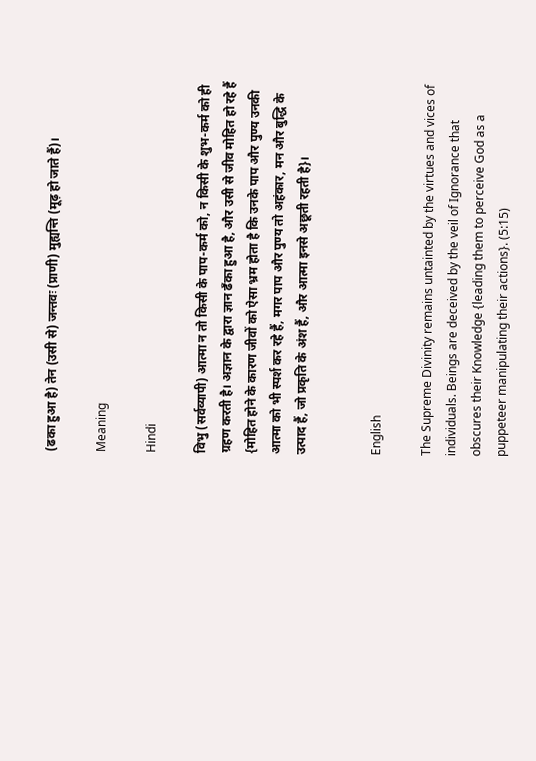(ढका हुआ है) तेन (उसी से) जन्तवः (प्राणी) मुह्यन्ति (मूढ़ हो जाते हैं)।

Meaning

Hindi

विभु (सर्वव्यापी) आत्मा न तो किसी के पाप-कर्म को, न किसी के शुभ-कर्म को ही ग्रहण करती है। अज्ञान के द्वारा ज्ञान ढँका हुआ है, और उसी से जीव मोहित हो रहे हैं {मोहित होने के कारण जीवों को ऐसा भ्रम होता है कि उनके पाप और पुण्य उनकी आत्मा को भी स्पर्श कर रहे हैं, मगर पाप और पुण्य तो अहंकार, मन और बुद्धि के उत्पाद हैं, जो प्रकृति के अंश हैं, और आत्मा इनसे अछूती रहती है}।


English

The Supreme Divinity remains untainted by the virtues and vices of individuals. Beings are deceived by the veil of Ignorance that obscures their Knowledge {leading them to perceive God as a puppeteer manipulating their actions}. (5:15)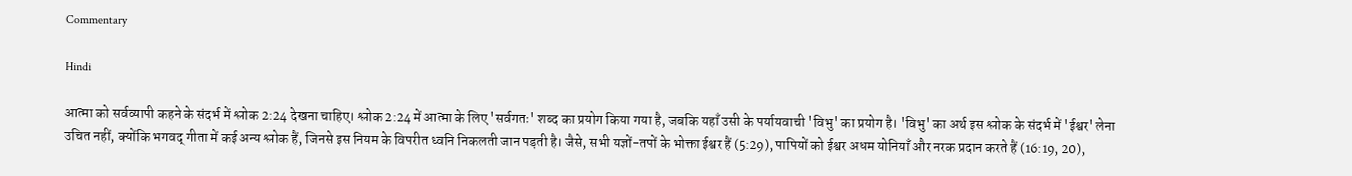Commentary

Hindi

आत्मा को सर्वव्यापी कहने के संदर्भ में श्लोक 2:24 देखना चाहिए। श्लोक 2:24 में आत्मा के लिए 'सर्वगतः' शब्द का प्रयोग किया गया है, जबकि यहाँ उसी के पर्यायवाची 'विभु' का प्रयोग है। 'विभु' का अर्थ इस श्लोक के संदर्भ में 'ईश्वर' लेना उचित नहीं, क्योंकि भगवद् गीता में कई अन्य श्लोक हैं, जिनसे इस नियम के विपरीत ध्वनि निकलती जान पड़ती है। जैसे, सभी यज्ञों-तपों के भोक्ता ईश्वर हैं (5:29), पापियों को ईश्वर अधम योनियाँ और नरक प्रदान करते हैं (16:19, 20),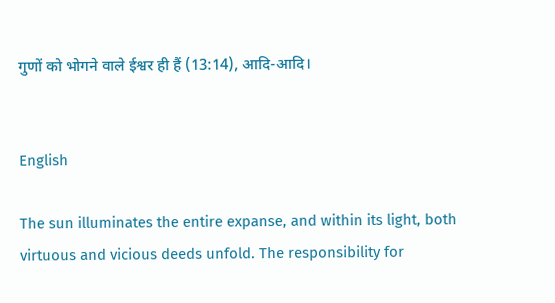गुणों को भोगने वाले ईश्वर ही हैं (13:14), आदि-आदि।


English

The sun illuminates the entire expanse, and within its light, both virtuous and vicious deeds unfold. The responsibility for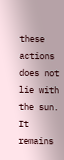these actions does not lie with the sun. It remains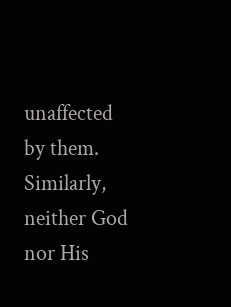unaffected by them. Similarly, neither God nor His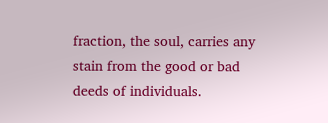fraction, the soul, carries any stain from the good or bad deeds of individuals.